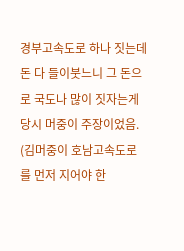경부고속도로 하나 짓는데 돈 다 들이붓느니 그 돈으로 국도나 많이 짓자는게 당시 머중이 주장이었음.
(김머중이 호남고속도로를 먼저 지어야 한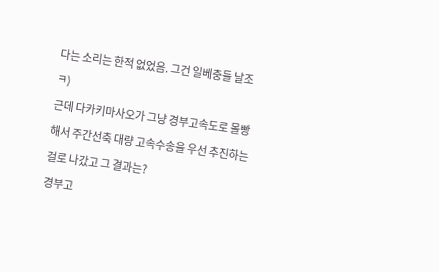다는 소리는 한적 없었음. 그건 일베충들 날조 ㅋ)
근데 다카키마사오가 그냥 경부고속도로 몰빵해서 주간선축 대량 고속수송을 우선 추진하는걸로 나갔고 그 결과는?
경부고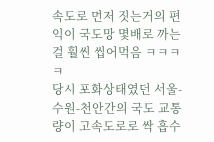속도로 먼저 짓는거의 편익이 국도망 몇배로 까는걸 훨씬 씹어먹음 ㅋㅋㅋㅋ
당시 포화상태였던 서울-수원-천안간의 국도 교통량이 고속도로로 싹 흡수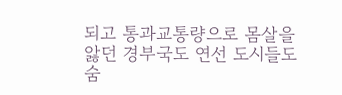되고 통과교통량으로 몸살을 앓던 경부국도 연선 도시들도
숨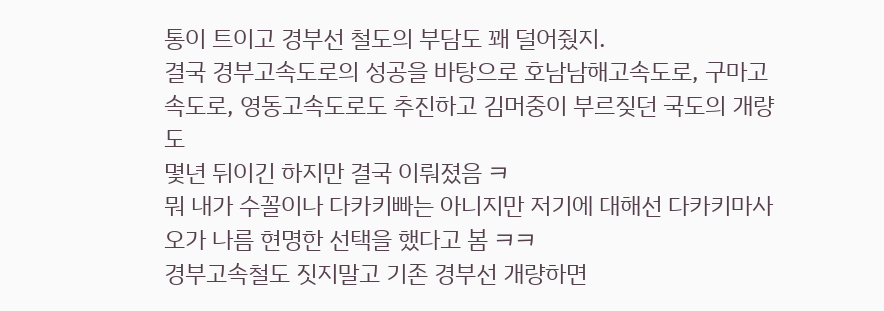통이 트이고 경부선 철도의 부담도 꽤 덜어줬지.
결국 경부고속도로의 성공을 바탕으로 호남남해고속도로, 구마고속도로, 영동고속도로도 추진하고 김머중이 부르짖던 국도의 개량도
몇년 뒤이긴 하지만 결국 이뤄졌음 ㅋ
뭐 내가 수꼴이나 다카키빠는 아니지만 저기에 대해선 다카키마사오가 나름 현명한 선택을 했다고 봄 ㅋㅋ
경부고속철도 짓지말고 기존 경부선 개량하면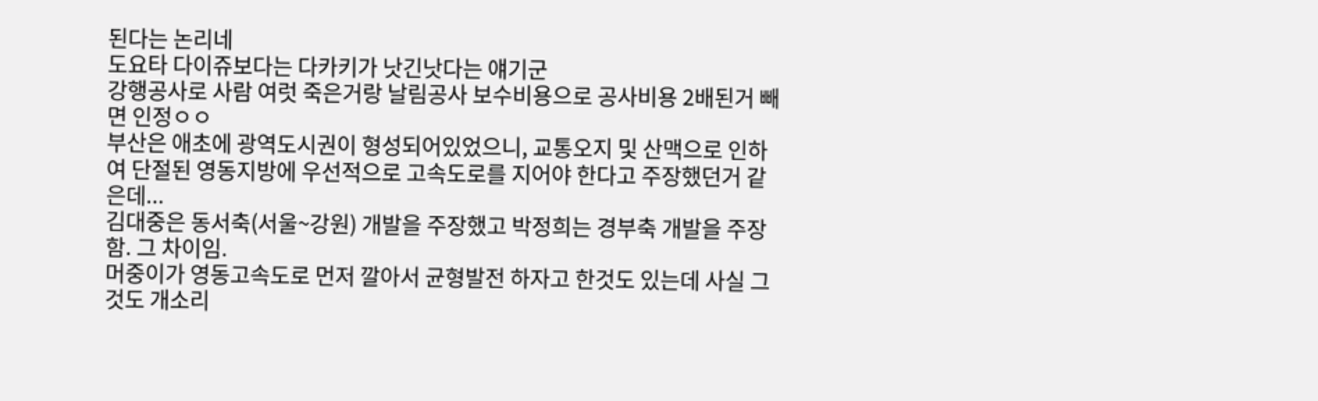된다는 논리네
도요타 다이쥬보다는 다카키가 낫긴낫다는 얘기군
강행공사로 사람 여럿 죽은거랑 날림공사 보수비용으로 공사비용 2배된거 빼면 인정ㅇㅇ
부산은 애초에 광역도시권이 형성되어있었으니, 교통오지 및 산맥으로 인하여 단절된 영동지방에 우선적으로 고속도로를 지어야 한다고 주장했던거 같은데...
김대중은 동서축(서울~강원) 개발을 주장했고 박정희는 경부축 개발을 주장함. 그 차이임.
머중이가 영동고속도로 먼저 깔아서 균형발전 하자고 한것도 있는데 사실 그것도 개소리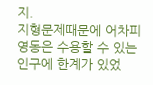지.
지형문제때문에 어차피 영동은 수용할 수 있는 인구에 한계가 있었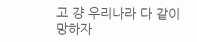고 걍 우리나라 다 같이 망하자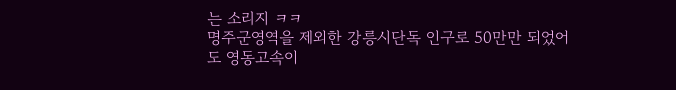는 소리지 ㅋㅋ
명주군영역을 제외한 강릉시단독 인구로 50만만 되었어도 영동고속이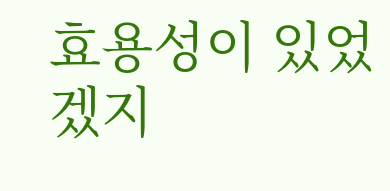효용성이 있었겠지